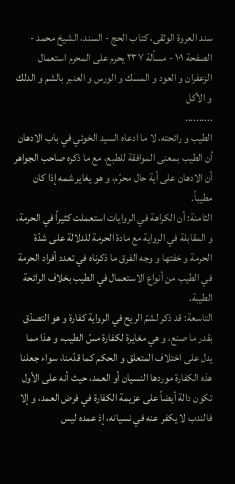سند العروة الوثقى، كتاب الحج - السند، الشيخ محمد - الصفحة ١٠١ - مسألة ٢٣٧ يحرم على المحرم استعمال الزعفران و العود و المسك و الورس و العنبر بالشم و الدلك و الأكل
..........
الطيب و رائحته، لا ما ادعاه السيد الخوئي في باب الادهان أن الطيب بمعنى الموافقة للطبع، مع ما ذكره صاحب الجواهر أن الادهان على أية حال محرّم، و هو يغاير شمه إذا كان مطيباً.
الثامنة: أن الكراهة في الروايات استعملت كثيراً في الحرمة، و المقابلة في الرواية مع مادة الحرمة للدلالة على شدّة الحرمة و خفتها و وجه الفرق ما ذكرناه في تعدد أفراد الحرمة في الطيب من أنواع الاستعمال في الطيب بخلاف الرائحة الطيبة.
التاسعة: قد ذكر لشمّ الريح في الرواية كفارة و هو التصدّق بقدر ما صنع، و هي مغايرة لكفارة مسّ الطيب، و هذا مما يدل على اختلاف المتعلق و الحكم كما قدّمنا، سواء جعلنا هذه الكفارة موردها النسيان أو العمد، حيث أنه على الأول تكون دالة أيضاً على عزيمة الكفارة في فرض العمد، و إلا فالندب لا يكفر عنه في نسيانه، إذ عمده ليس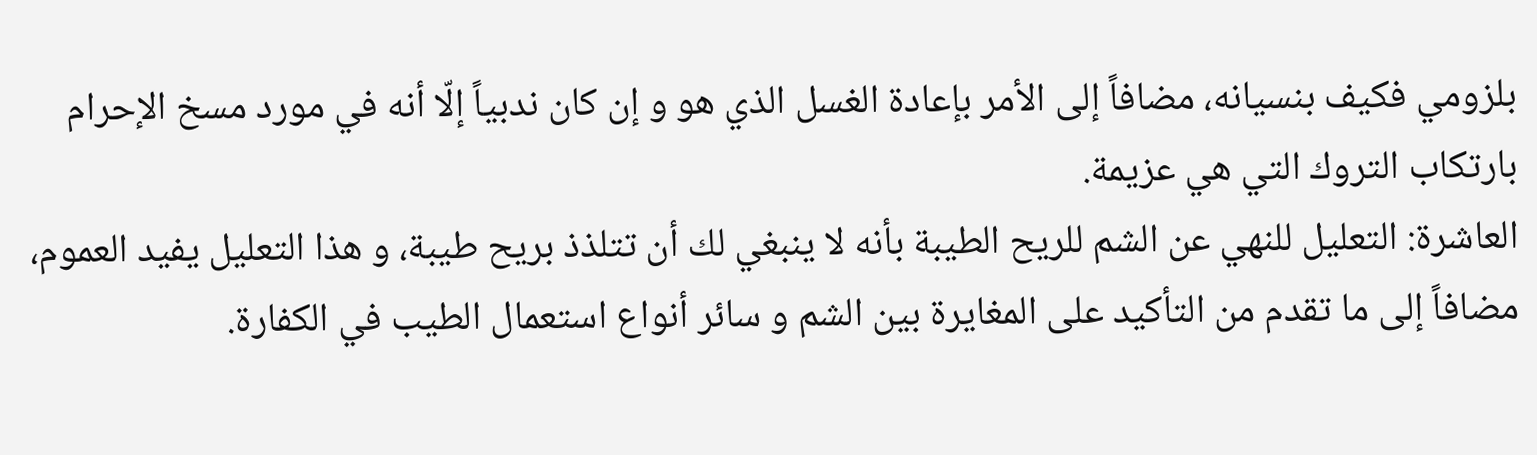بلزومي فكيف بنسيانه، مضافاً إلى الأمر بإعادة الغسل الذي هو و إن كان ندبياً إلّا أنه في مورد مسخ الإحرام بارتكاب التروك التي هي عزيمة.
العاشرة: التعليل للنهي عن الشم للريح الطيبة بأنه لا ينبغي لك أن تتلذذ بريح طيبة، و هذا التعليل يفيد العموم، مضافاً إلى ما تقدم من التأكيد على المغايرة بين الشم و سائر أنواع استعمال الطيب في الكفارة.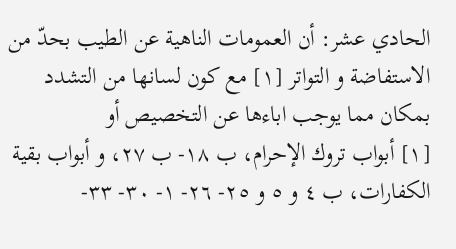الحادي عشر: أن العمومات الناهية عن الطيب بحدّ من الاستفاضة و التواتر [١] مع كون لسانها من التشدد بمكان مما يوجب اباءها عن التخصيص أو
[١] أبواب تروك الإحرام، ب ١٨- ب ٢٧، و أبواب بقية الكفارات، ب ٤ و ٥ و ٢٥- ٢٦- ١- ٣٠- ٣٣-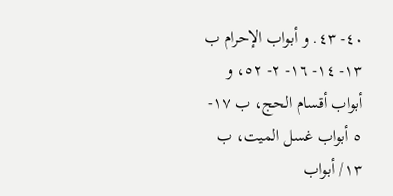٤٠- ٤٣. و أبواب الإحرام ب ١٣- ١٤- ١٦- ٢- ٥٢، و أبواب أقسام الحج، ب ١٧- ٥ أبواب غسل الميت، ب ١٣/ أبواب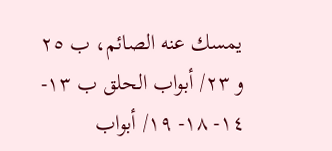يمسك عنه الصائم، ب ٢٥ و ٢٣/ أبواب الحلق ب ١٣- ١٤- ١٨- ١٩/ أبواب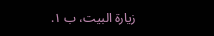زيارة البيت، ب ١.